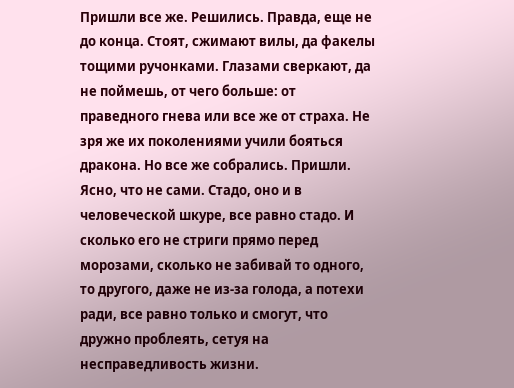Пришли все же. Решились. Правда, еще не до конца. Стоят, сжимают вилы, да факелы тощими ручонками. Глазами сверкают, да не поймешь, от чего больше: от праведного гнева или все же от страха. Не зря же их поколениями учили бояться дракона. Но все же собрались. Пришли.
Ясно, что не сами. Стадо, оно и в человеческой шкуре, все равно стадо. И сколько его не стриги прямо перед морозами, сколько не забивай то одного, то другого, даже не из-за голода, а потехи ради, все равно только и смогут, что дружно проблеять, сетуя на несправедливость жизни.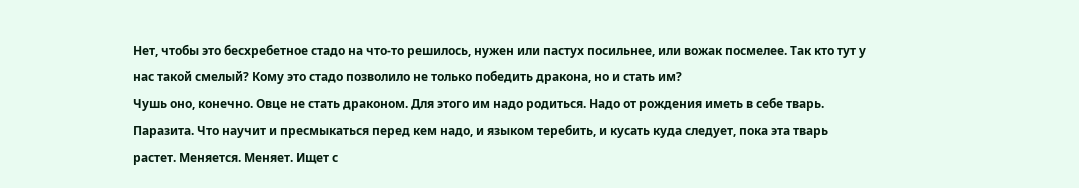Нет, чтобы это бесхребетное стадо на что-то решилось, нужен или пастух посильнее, или вожак посмелее. Так кто тут у нас такой смелый? Кому это стадо позволило не только победить дракона, но и стать им?
Чушь оно, конечно. Овце не стать драконом. Для этого им надо родиться. Надо от рождения иметь в себе тварь. Паразита. Что научит и пресмыкаться перед кем надо, и языком теребить, и кусать куда следует, пока эта тварь растет. Меняется. Меняет. Ищет с